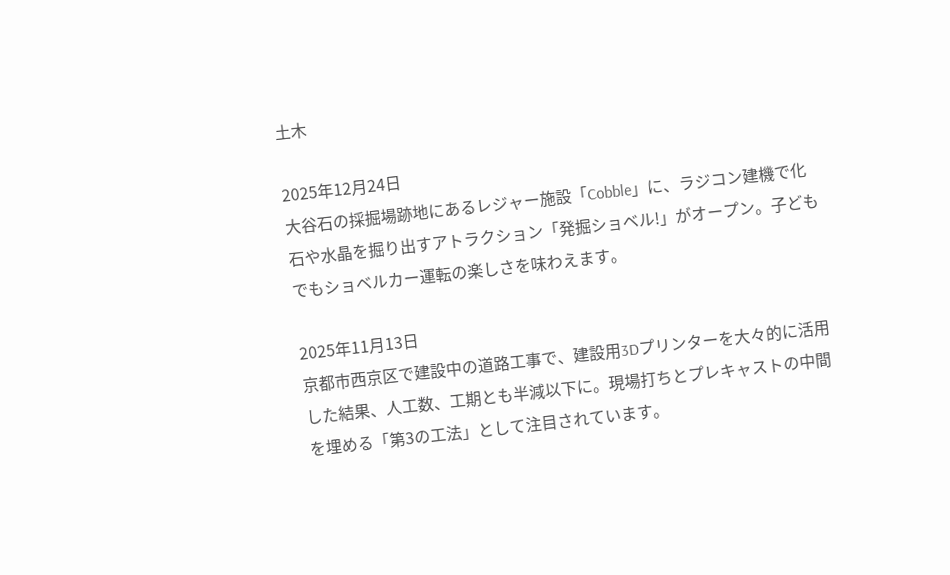土木

2025年12月24日
大谷石の採掘場跡地にあるレジャー施設「Cobble」に、ラジコン建機で化石や水晶を掘り出すアトラクション「発掘ショベル!」がオープン。子どもでもショベルカー運転の楽しさを味わえます。

2025年11月13日
京都市西京区で建設中の道路工事で、建設用3Dプリンターを大々的に活用した結果、人工数、工期とも半減以下に。現場打ちとプレキャストの中間を埋める「第3の工法」として注目されています。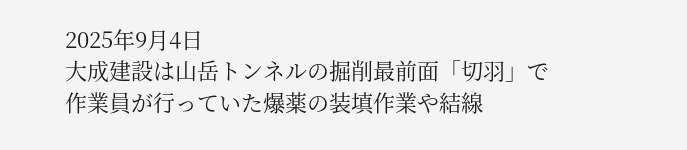2025年9月4日
大成建設は山岳トンネルの掘削最前面「切羽」で作業員が行っていた爆薬の装填作業や結線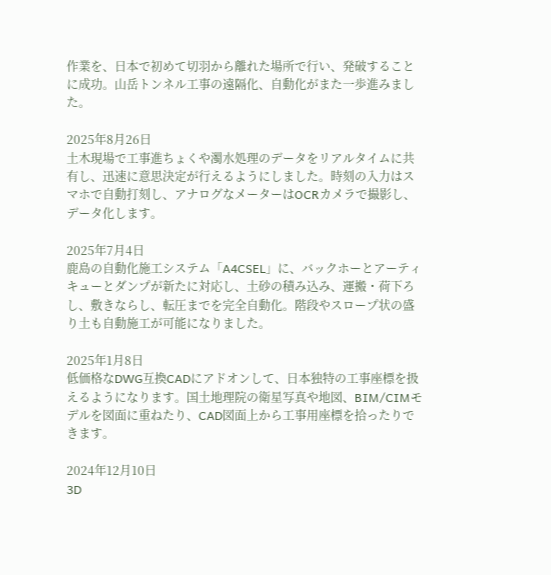作業を、日本で初めて切羽から離れた場所で行い、発破することに成功。山岳トンネル工事の遠隔化、自動化がまた一歩進みました。

2025年8月26日
土木現場で工事進ちょくや濁水処理のデータをリアルタイムに共有し、迅速に意思決定が行えるようにしました。時刻の入力はスマホで自動打刻し、アナログなメーターはOCRカメラで撮影し、データ化します。

2025年7月4日
鹿島の自動化施工システム「A4CSEL」に、バックホーとアーティキューとダンプが新たに対応し、土砂の積み込み、運搬・荷下ろし、敷きならし、転圧までを完全自動化。階段やスロープ状の盛り土も自動施工が可能になりました。

2025年1月8日
低価格なDWG互換CADにアドオンして、日本独特の工事座標を扱えるようになります。国土地理院の衛星写真や地図、BIM/CIMモデルを図面に重ねたり、CAD図面上から工事用座標を拾ったりできます。

2024年12月10日
3D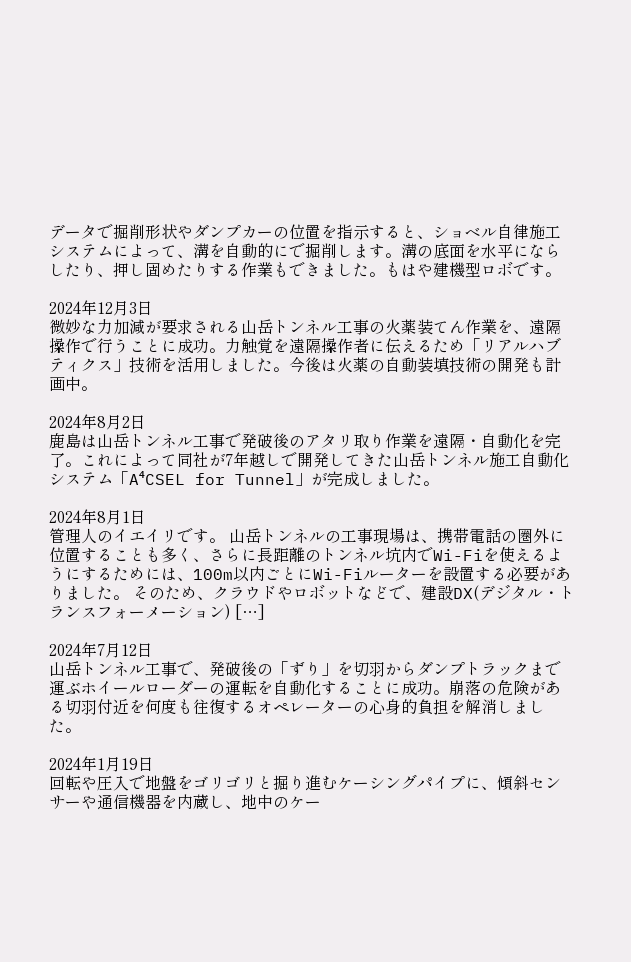データで掘削形状やダンプカーの位置を指示すると、ショベル自律施工システムによって、溝を自動的にで掘削します。溝の底面を水平にならしたり、押し固めたりする作業もできました。もはや建機型ロボです。

2024年12月3日
微妙な力加減が要求される山岳トンネル工事の火薬装てん作業を、遠隔操作で行うことに成功。力触覚を遠隔操作者に伝えるため「リアルハブティクス」技術を活用しました。今後は火薬の自動装填技術の開発も計画中。

2024年8月2日
鹿島は山岳トンネル工事で発破後のアタリ取り作業を遠隔・自動化を完了。これによって同社が7年越しで開発してきた山岳トンネル施工自動化システム「A⁴CSEL for Tunnel」が完成しました。

2024年8月1日
管理人のイエイリです。 山岳トンネルの工事現場は、携帯電話の圏外に位置することも多く、さらに長距離のトンネル坑内でWi-Fiを使えるようにするためには、100m以内ごとにWi-Fiルーターを設置する必要がありました。 そのため、クラウドやロボットなどで、建設DX(デジタル・トランスフォーメーション) […]

2024年7月12日
山岳トンネル工事で、発破後の「ずり」を切羽からダンプトラックまで運ぶホイールローダーの運転を自動化することに成功。崩落の危険がある切羽付近を何度も往復するオペレーターの心身的負担を解消しました。

2024年1月19日
回転や圧入で地盤をゴリゴリと掘り進むケーシングパイプに、傾斜センサーや通信機器を内蔵し、地中のケー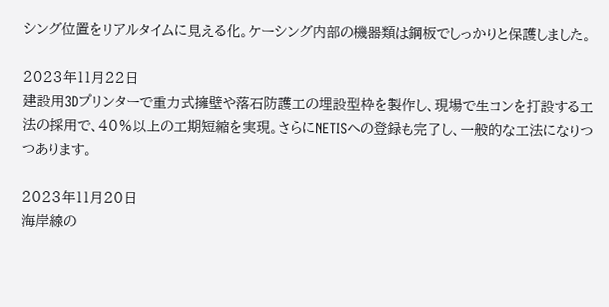シング位置をリアルタイムに見える化。ケーシング内部の機器類は鋼板でしっかりと保護しました。

2023年11月22日
建設用3Dプリンターで重力式擁壁や落石防護工の埋設型枠を製作し、現場で生コンを打設する工法の採用で、40%以上の工期短縮を実現。さらにNETISへの登録も完了し、一般的な工法になりつつあります。

2023年11月20日
海岸線の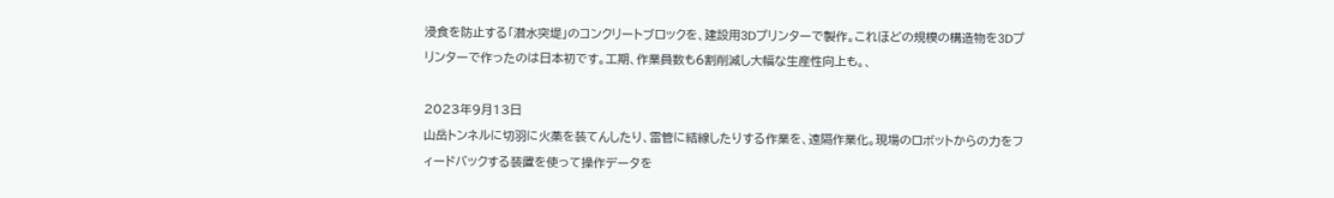浸食を防止する「潜水突堤」のコンクリートブロックを、建設用3Dプリンターで製作。これほどの規模の構造物を3Dプリンターで作ったのは日本初です。工期、作業員数も6割削減し大幅な生産性向上も。、

2023年9月13日
山岳トンネルに切羽に火薬を装てんしたり、雷管に結線したりする作業を、遠隔作業化。現場のロボットからの力をフィードバックする装置を使って操作データを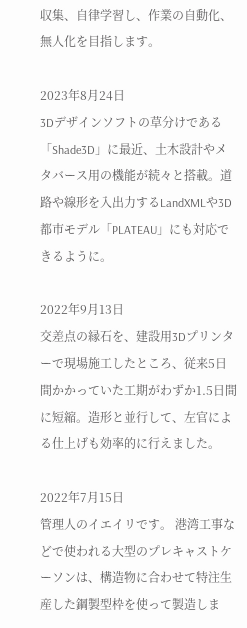収集、自律学習し、作業の自動化、無人化を目指します。

2023年8月24日
3Dデザインソフトの草分けである「Shade3D」に最近、土木設計やメタバース用の機能が続々と搭載。道路や線形を入出力するLandXMLや3D都市モデル「PLATEAU」にも対応できるように。

2022年9月13日
交差点の縁石を、建設用3Dプリンターで現場施工したところ、従来5日間かかっていた工期がわずか1.5日間に短縮。造形と並行して、左官による仕上げも効率的に行えました。

2022年7月15日
管理人のイエイリです。 港湾工事などで使われる大型のプレキャストケーソンは、構造物に合わせて特注生産した鋼製型枠を使って製造しま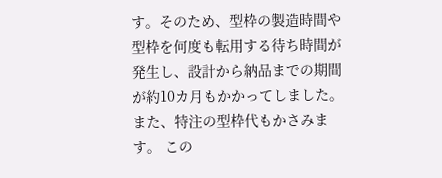す。そのため、型枠の製造時間や型枠を何度も転用する待ち時間が発生し、設計から納品までの期間が約10カ月もかかってしました。また、特注の型枠代もかさみます。 この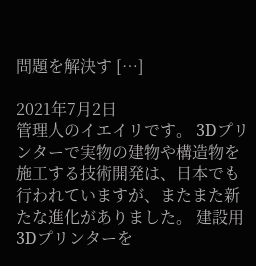問題を解決す […]

2021年7月2日
管理人のイエイリです。 3Dプリンターで実物の建物や構造物を施工する技術開発は、日本でも行われていますが、またまた新たな進化がありました。 建設用3Dプリンターを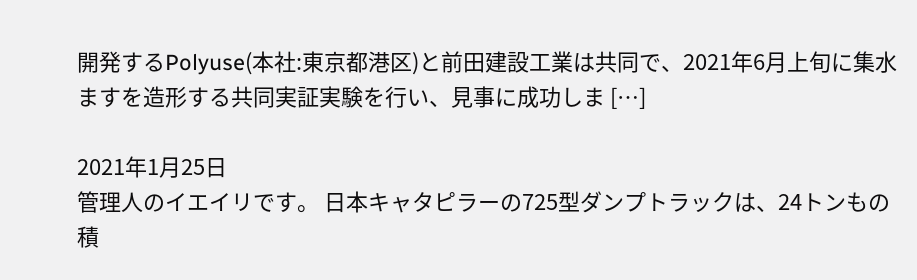開発するPolyuse(本社:東京都港区)と前田建設工業は共同で、2021年6月上旬に集水ますを造形する共同実証実験を行い、見事に成功しま […]

2021年1月25日
管理人のイエイリです。 日本キャタピラーの725型ダンプトラックは、24トンもの積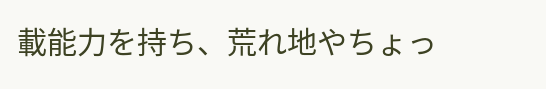載能力を持ち、荒れ地やちょっ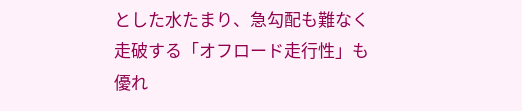とした水たまり、急勾配も難なく走破する「オフロード走行性」も優れ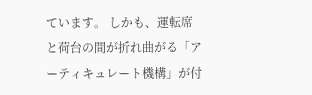ています。 しかも、運転席と荷台の間が折れ曲がる「アーティキュレート機構」が付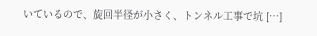いているので、旋回半径が小さく、トンネル工事で坑 […]